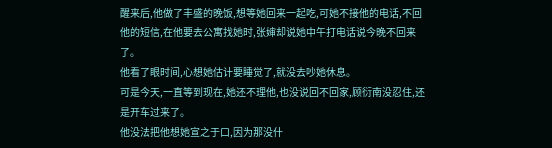醒来后,他做了丰盛的晚饭,想等她回来一起吃,可她不接他的电话,不回他的短信,在他要去公寓找她时,张婶却说她中午打电话说今晚不回来了。
他看了眼时间,心想她估计要睡觉了,就没去吵她休息。
可是今天,一直等到现在,她还不理他,也没说回不回家,顾衍南没忍住,还是开车过来了。
他没法把他想她宣之于口,因为那没什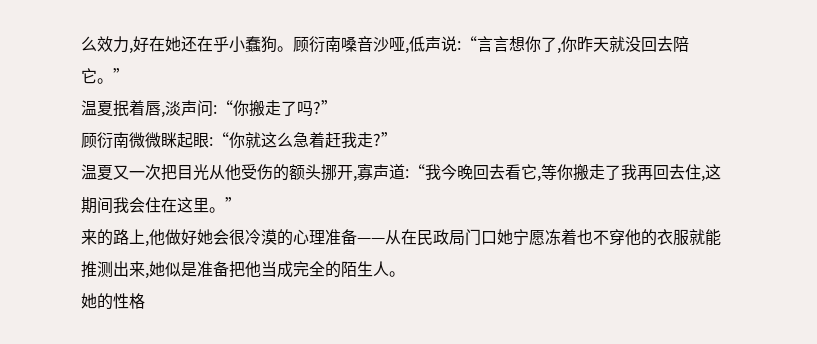么效力,好在她还在乎小蠢狗。顾衍南嗓音沙哑,低声说:“言言想你了,你昨天就没回去陪它。”
温夏抿着唇,淡声问:“你搬走了吗?”
顾衍南微微眯起眼:“你就这么急着赶我走?”
温夏又一次把目光从他受伤的额头挪开,寡声道:“我今晚回去看它,等你搬走了我再回去住,这期间我会住在这里。”
来的路上,他做好她会很冷漠的心理准备——从在民政局门口她宁愿冻着也不穿他的衣服就能推测出来,她似是准备把他当成完全的陌生人。
她的性格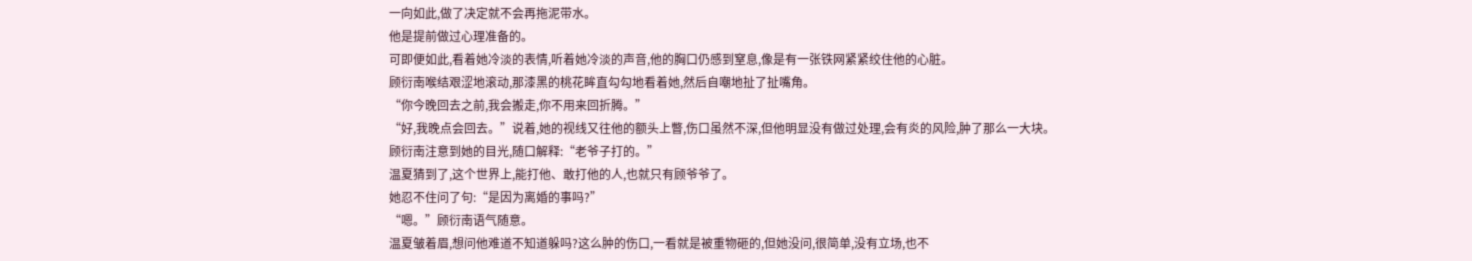一向如此,做了决定就不会再拖泥带水。
他是提前做过心理准备的。
可即便如此,看着她冷淡的表情,听着她冷淡的声音,他的胸口仍感到窒息,像是有一张铁网紧紧绞住他的心脏。
顾衍南喉结艰涩地滚动,那漆黑的桃花眸直勾勾地看着她,然后自嘲地扯了扯嘴角。
“你今晚回去之前,我会搬走,你不用来回折腾。”
“好,我晚点会回去。”说着,她的视线又往他的额头上瞥,伤口虽然不深,但他明显没有做过处理,会有炎的风险,肿了那么一大块。
顾衍南注意到她的目光,随口解释:“老爷子打的。”
温夏猜到了,这个世界上,能打他、敢打他的人,也就只有顾爷爷了。
她忍不住问了句:“是因为离婚的事吗?”
“嗯。”顾衍南语气随意。
温夏皱着眉,想问他难道不知道躲吗?这么肿的伤口,一看就是被重物砸的,但她没问,很简单,没有立场,也不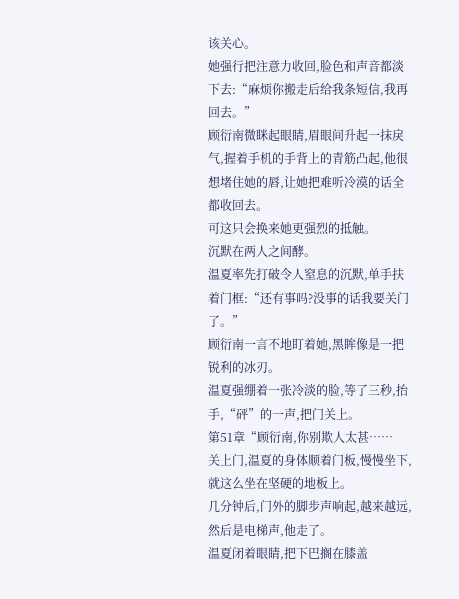该关心。
她强行把注意力收回,脸色和声音都淡下去:“麻烦你搬走后给我条短信,我再回去。”
顾衍南微眯起眼睛,眉眼间升起一抹戾气,握着手机的手背上的青筋凸起,他很想堵住她的唇,让她把难听冷漠的话全都收回去。
可这只会换来她更强烈的抵触。
沉默在两人之间酵。
温夏率先打破令人窒息的沉默,单手扶着门框:“还有事吗?没事的话我要关门了。”
顾衍南一言不地盯着她,黑眸像是一把锐利的冰刃。
温夏强绷着一张冷淡的脸,等了三秒,抬手,“砰”的一声,把门关上。
第51章“顾衍南,你别欺人太甚……
关上门,温夏的身体顺着门板,慢慢坐下,就这么坐在坚硬的地板上。
几分钟后,门外的脚步声响起,越来越远,然后是电梯声,他走了。
温夏闭着眼睛,把下巴搁在膝盖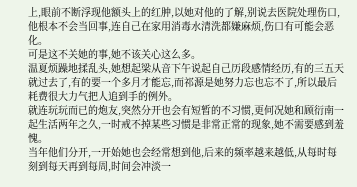上,眼前不断浮现他额头上的红肿,以她对他的了解,别说去医院处理伤口,他根本不会当回事,连自己在家用消毒水清洗都嫌麻烦,伤口有可能会恶化。
可是这不关她的事,她不该关心这么多。
温夏烦躁地揉乱头,她想起梁从音下午说起自己历段感情经历,有的三五天就过去了,有的要一个多月才能忘,而祁源是她努力忘也忘不了,所以最后耗费很大力气把人追到手的例外。
就连玩玩而已的炮友,突然分开也会有短暂的不习惯,更何况她和顾衍南一起生活两年之久,一时戒不掉某些习惯是非常正常的现象,她不需要感到羞愧。
当年他们分开,一开始她也会经常想到他,后来的频率越来越低,从每时每刻到每天再到每周,时间会冲淡一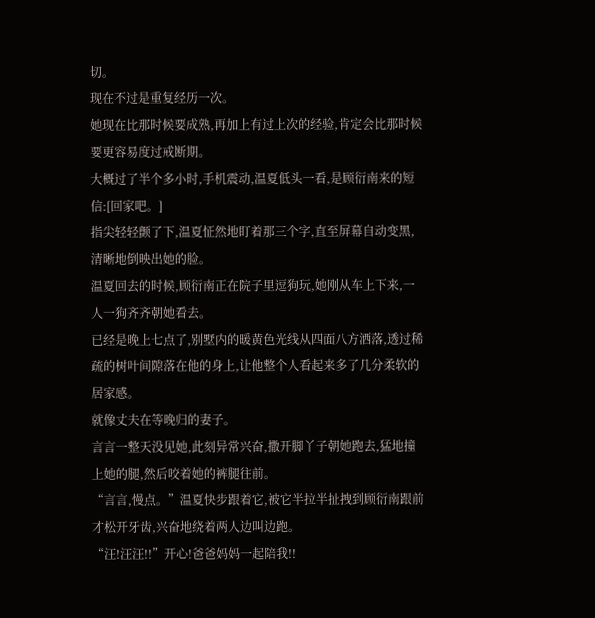切。
现在不过是重复经历一次。
她现在比那时候要成熟,再加上有过上次的经验,肯定会比那时候要更容易度过戒断期。
大概过了半个多小时,手机震动,温夏低头一看,是顾衍南来的短信:[回家吧。]
指尖轻轻颤了下,温夏怔然地盯着那三个字,直至屏幕自动变黑,清晰地倒映出她的脸。
温夏回去的时候,顾衍南正在院子里逗狗玩,她刚从车上下来,一人一狗齐齐朝她看去。
已经是晚上七点了,别墅内的暖黄色光线从四面八方洒落,透过稀疏的树叶间隙落在他的身上,让他整个人看起来多了几分柔软的居家感。
就像丈夫在等晚归的妻子。
言言一整天没见她,此刻异常兴奋,撒开脚丫子朝她跑去,猛地撞上她的腿,然后咬着她的裤腿往前。
“言言,慢点。”温夏快步跟着它,被它半拉半扯拽到顾衍南跟前才松开牙齿,兴奋地绕着两人边叫边跑。
“汪!汪汪!!”开心!爸爸妈妈一起陪我!!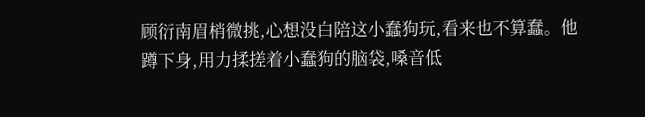顾衍南眉梢微挑,心想没白陪这小蠢狗玩,看来也不算蠢。他蹲下身,用力揉搓着小蠢狗的脑袋,嗓音低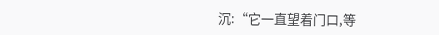沉:“它一直望着门口,等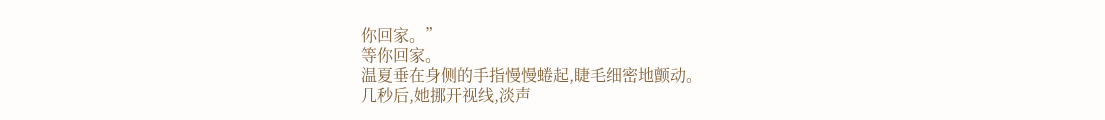你回家。”
等你回家。
温夏垂在身侧的手指慢慢蜷起,睫毛细密地颤动。
几秒后,她挪开视线,淡声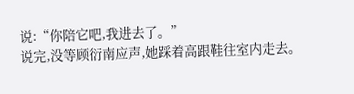说:“你陪它吧,我进去了。”
说完,没等顾衍南应声,她踩着高跟鞋往室内走去。